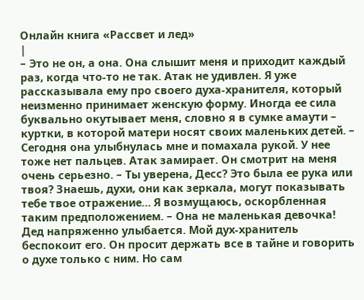Онлайн книга «Рассвет и лед»
|
– Это не он, а она. Она слышит меня и приходит каждый раз, когда что-то не так. Атак не удивлен. Я уже рассказывала ему про своего духа-хранителя, который неизменно принимает женскую форму. Иногда ее сила буквально окутывает меня, словно я в сумке амаути – куртки, в которой матери носят своих маленьких детей. – Сегодня она улыбнулась мне и помахала рукой. У нее тоже нет пальцев. Атак замирает. Он смотрит на меня очень серьезно. – Ты уверена, Десс? Это была ее рука или твоя? Знаешь, духи, они как зеркала, могут показывать тебе твое отражение… Я возмущаюсь, оскорбленная таким предположением. – Она не маленькая девочка! Дед напряженно улыбается. Мой дух-хранитель беспокоит его. Он просит держать все в тайне и говорить о духе только с ним. Но сам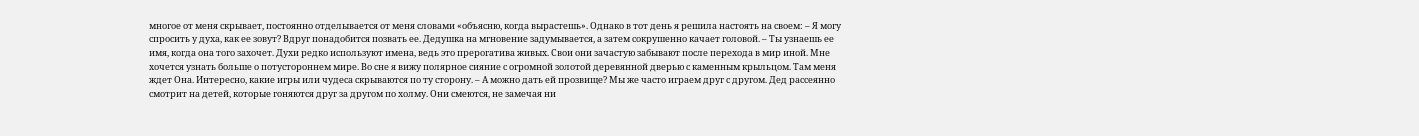многое от меня скрывает, постоянно отделывается от меня словами «объясню, когда вырастешь». Однако в тот день я решила настоять на своем: – Я могу спросить у духа, как ее зовут? Вдруг понадобится позвать ее. Дедушка на мгновение задумывается, а затем сокрушенно качает головой. – Ты узнаешь ее имя, когда она того захочет. Духи редко используют имена, ведь это прерогатива живых. Свои они зачастую забывают после перехода в мир иной. Мне хочется узнать больше о потустороннем мире. Во сне я вижу полярное сияние с огромной золотой деревянной дверью с каменным крыльцом. Там меня ждет Она. Интересно, какие игры или чудеса скрываются по ту сторону. – А можно дать ей прозвище? Мы же часто играем друг с другом. Дед рассеянно смотрит на детей, которые гоняются друг за другом по холму. Они смеются, не замечая ни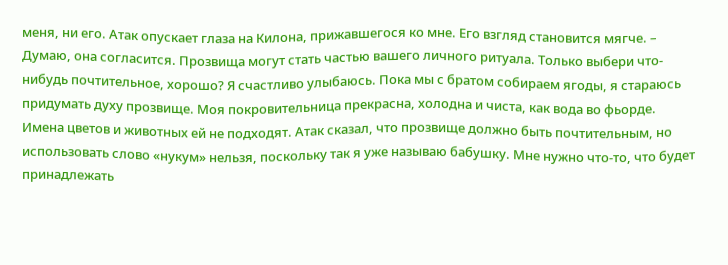меня, ни его. Атак опускает глаза на Килона, прижавшегося ко мне. Его взгляд становится мягче. – Думаю, она согласится. Прозвища могут стать частью вашего личного ритуала. Только выбери что-нибудь почтительное, хорошо? Я счастливо улыбаюсь. Пока мы с братом собираем ягоды, я стараюсь придумать духу прозвище. Моя покровительница прекрасна, холодна и чиста, как вода во фьорде. Имена цветов и животных ей не подходят. Атак сказал, что прозвище должно быть почтительным, но использовать слово «нукум» нельзя, поскольку так я уже называю бабушку. Мне нужно что-то, что будет принадлежать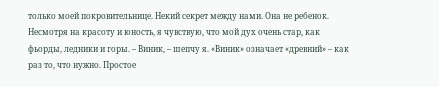только моей покровительнице. Некий секрет между нами. Она не ребенок. Несмотря на красоту и юность, я чувствую, что мой дух очень стар, как фьорды, ледники и горы. – Виник, – шепчу я. «Виник» означает «древний» – как раз то, что нужно. Простое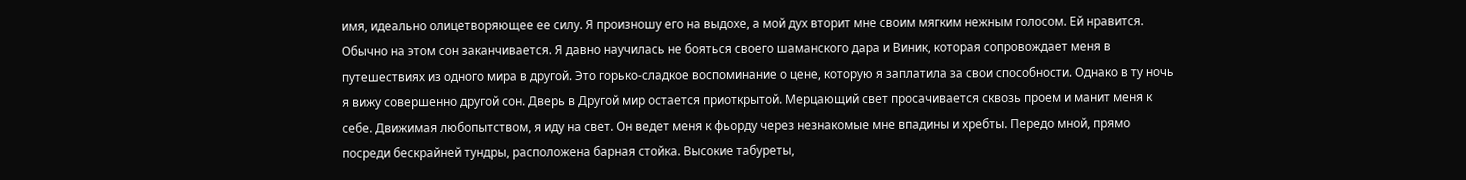имя, идеально олицетворяющее ее силу. Я произношу его на выдохе, а мой дух вторит мне своим мягким нежным голосом. Ей нравится. Обычно на этом сон заканчивается. Я давно научилась не бояться своего шаманского дара и Виник, которая сопровождает меня в путешествиях из одного мира в другой. Это горько-сладкое воспоминание о цене, которую я заплатила за свои способности. Однако в ту ночь я вижу совершенно другой сон. Дверь в Другой мир остается приоткрытой. Мерцающий свет просачивается сквозь проем и манит меня к себе. Движимая любопытством, я иду на свет. Он ведет меня к фьорду через незнакомые мне впадины и хребты. Передо мной, прямо посреди бескрайней тундры, расположена барная стойка. Высокие табуреты,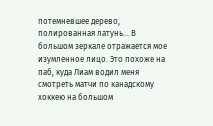потемневшее дерево, полированная латунь… В большом зеркале отражается мое изумленное лицо. Это похоже на паб, куда Лиам водил меня смотреть матчи по канадскому хоккею на большом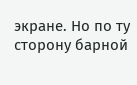экране. Но по ту сторону барной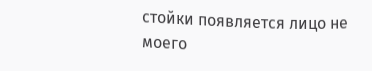стойки появляется лицо не моего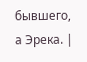бывшего, а Эрека. |